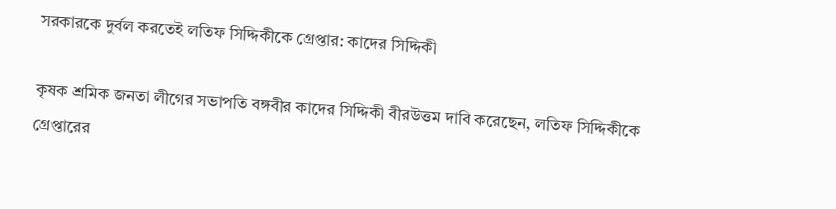সরকারকে দুর্বল করতেই লতিফ সিদ্দিকীকে গ্রেপ্তার: কাদের সিদ্দিকী

কৃষক শ্রমিক জনতা লীগের সভাপতি বঙ্গবীর কাদের সিদ্দিকী বীরউত্তম দাবি করেছেন, লতিফ সিদ্দিকীকে গ্রেপ্তারের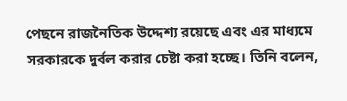পেছনে রাজনৈতিক উদ্দেশ্য রয়েছে এবং এর মাধ্যমে সরকারকে দুর্বল করার চেষ্টা করা হচ্ছে। তিনি বলেন,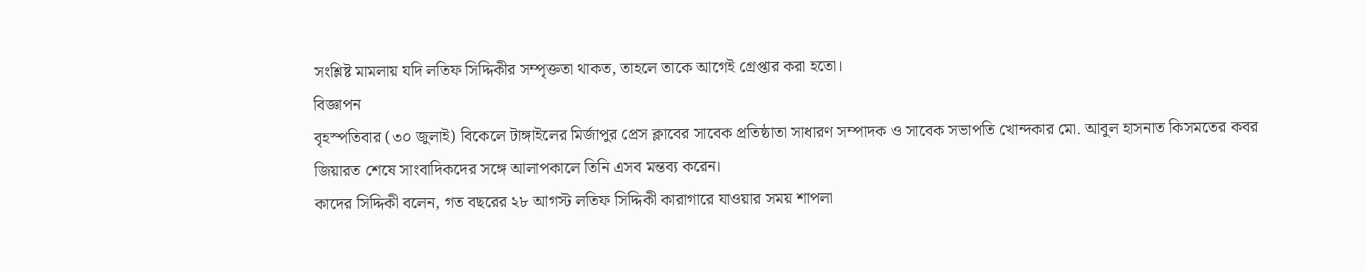সংশ্লিষ্ট মামলায় যদি লতিফ সিদ্দিকীর সম্পৃক্ততা থাকত, তাহলে তাকে আগেই গ্রেপ্তার করা হতো।
বিজ্ঞাপন
বৃহস্পতিবার (৩০ জুলাই) বিকেলে টাঙ্গাইলের মির্জাপুর প্রেস ক্লাবের সাবেক প্রতিষ্ঠাতা সাধারণ সম্পাদক ও সাবেক সভাপতি খোন্দকার মো. আবুল হাসনাত কিসমতের কবর জিয়ারত শেষে সাংবাদিকদের সঙ্গে আলাপকালে তিনি এসব মন্তব্য করেন।
কাদের সিদ্দিকী বলেন, গত বছরের ২৮ আগস্ট লতিফ সিদ্দিকী কারাগারে যাওয়ার সময় শাপলা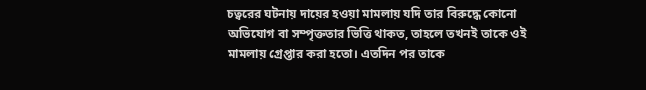চত্বরের ঘটনায় দায়ের হওয়া মামলায় যদি তার বিরুদ্ধে কোনো অভিযোগ বা সম্পৃক্ততার ভিত্তি থাকত, তাহলে তখনই তাকে ওই মামলায় গ্রেপ্তার করা হতো। এতদিন পর তাকে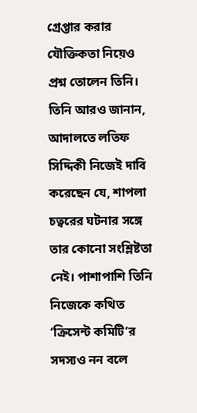গ্রেপ্তার করার যৌক্তিকতা নিয়েও প্রশ্ন তোলেন তিনি।
তিনি আরও জানান, আদালতে লতিফ সিদ্দিকী নিজেই দাবি করেছেন যে, শাপলা চত্বরের ঘটনার সঙ্গে তার কোনো সংশ্লিষ্টতা নেই। পাশাপাশি তিনি নিজেকে কথিত ‘ক্রিসেন্ট কমিটি’র সদস্যও নন বলে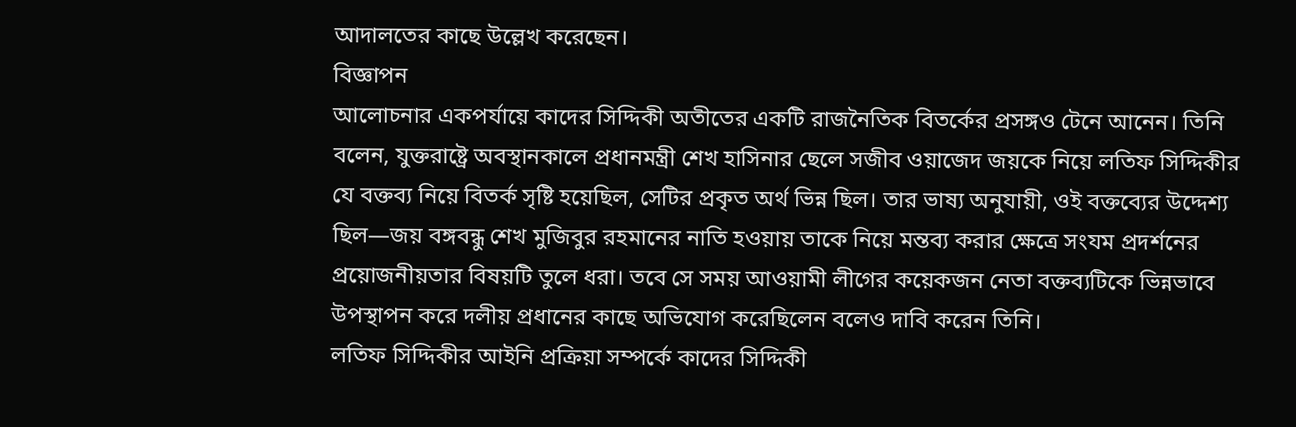আদালতের কাছে উল্লেখ করেছেন।
বিজ্ঞাপন
আলোচনার একপর্যায়ে কাদের সিদ্দিকী অতীতের একটি রাজনৈতিক বিতর্কের প্রসঙ্গও টেনে আনেন। তিনি বলেন, যুক্তরাষ্ট্রে অবস্থানকালে প্রধানমন্ত্রী শেখ হাসিনার ছেলে সজীব ওয়াজেদ জয়কে নিয়ে লতিফ সিদ্দিকীর যে বক্তব্য নিয়ে বিতর্ক সৃষ্টি হয়েছিল, সেটির প্রকৃত অর্থ ভিন্ন ছিল। তার ভাষ্য অনুযায়ী, ওই বক্তব্যের উদ্দেশ্য ছিল—জয় বঙ্গবন্ধু শেখ মুজিবুর রহমানের নাতি হওয়ায় তাকে নিয়ে মন্তব্য করার ক্ষেত্রে সংযম প্রদর্শনের প্রয়োজনীয়তার বিষয়টি তুলে ধরা। তবে সে সময় আওয়ামী লীগের কয়েকজন নেতা বক্তব্যটিকে ভিন্নভাবে উপস্থাপন করে দলীয় প্রধানের কাছে অভিযোগ করেছিলেন বলেও দাবি করেন তিনি।
লতিফ সিদ্দিকীর আইনি প্রক্রিয়া সম্পর্কে কাদের সিদ্দিকী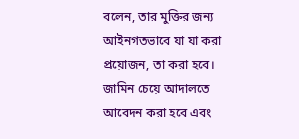বলেন, তার মুক্তির জন্য আইনগতভাবে যা যা করা প্রয়োজন, তা করা হবে। জামিন চেয়ে আদালতে আবেদন করা হবে এবং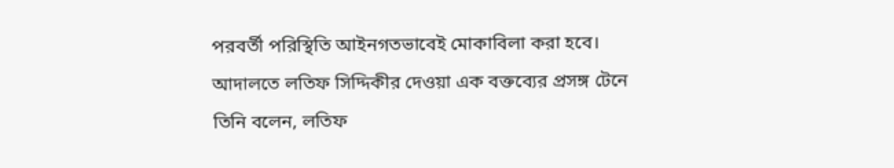পরবর্তী পরিস্থিতি আইনগতভাবেই মোকাবিলা করা হবে।
আদালতে লতিফ সিদ্দিকীর দেওয়া এক বক্তব্যের প্রসঙ্গ টেনে তিনি বলেন, লতিফ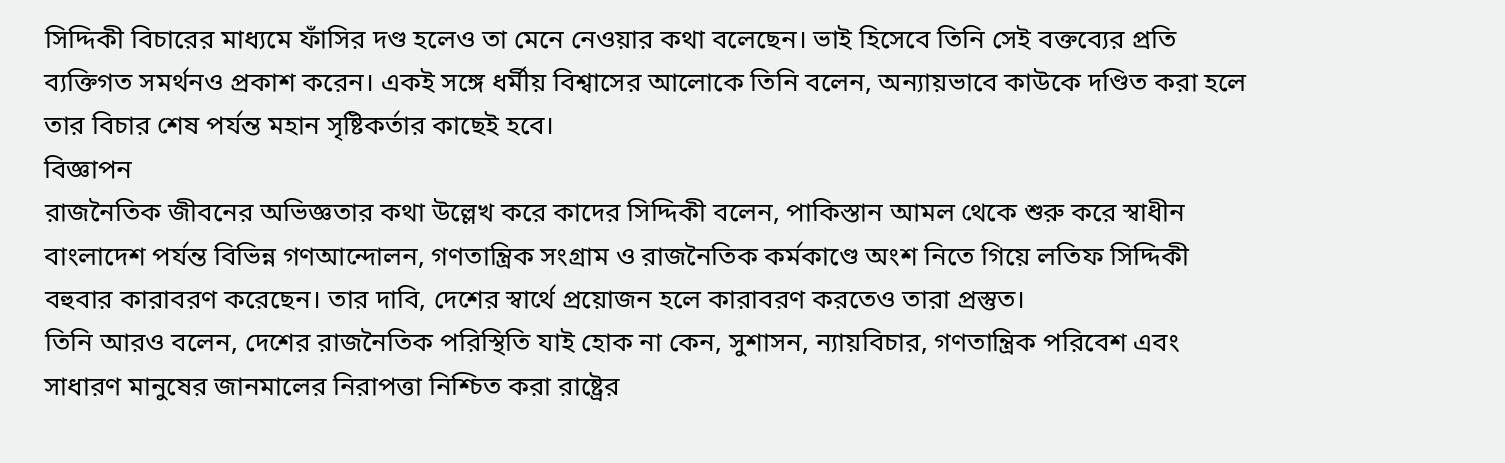সিদ্দিকী বিচারের মাধ্যমে ফাঁসির দণ্ড হলেও তা মেনে নেওয়ার কথা বলেছেন। ভাই হিসেবে তিনি সেই বক্তব্যের প্রতি ব্যক্তিগত সমর্থনও প্রকাশ করেন। একই সঙ্গে ধর্মীয় বিশ্বাসের আলোকে তিনি বলেন, অন্যায়ভাবে কাউকে দণ্ডিত করা হলে তার বিচার শেষ পর্যন্ত মহান সৃষ্টিকর্তার কাছেই হবে।
বিজ্ঞাপন
রাজনৈতিক জীবনের অভিজ্ঞতার কথা উল্লেখ করে কাদের সিদ্দিকী বলেন, পাকিস্তান আমল থেকে শুরু করে স্বাধীন বাংলাদেশ পর্যন্ত বিভিন্ন গণআন্দোলন, গণতান্ত্রিক সংগ্রাম ও রাজনৈতিক কর্মকাণ্ডে অংশ নিতে গিয়ে লতিফ সিদ্দিকী বহুবার কারাবরণ করেছেন। তার দাবি, দেশের স্বার্থে প্রয়োজন হলে কারাবরণ করতেও তারা প্রস্তুত।
তিনি আরও বলেন, দেশের রাজনৈতিক পরিস্থিতি যাই হোক না কেন, সুশাসন, ন্যায়বিচার, গণতান্ত্রিক পরিবেশ এবং সাধারণ মানুষের জানমালের নিরাপত্তা নিশ্চিত করা রাষ্ট্রের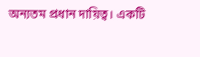অন্যতম প্রধান দায়িত্ব। একটি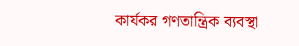কার্যকর গণতান্ত্রিক ব্যবস্থা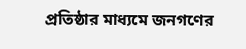প্রতিষ্ঠার মাধ্যমে জনগণের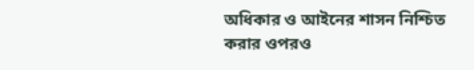অধিকার ও আইনের শাসন নিশ্চিত করার ওপরও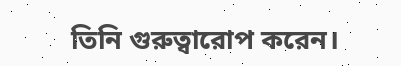তিনি গুরুত্বারোপ করেন।